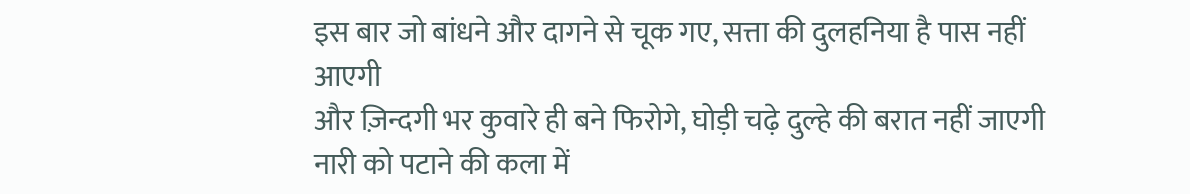इस बार जो बांधने और दागने से चूक गए, सत्ता की दुलहनिया है पास नहीं आएगी
और ज़िन्दगी भर कुवारे ही बने फिरोगे, घोड़ी चढ़े दुल्हे की बरात नहीं जाएगी
नारी को पटाने की कला में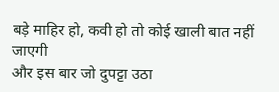बड़े माहिर हो, कवी हो तो कोई खाली बात नहीं जाएगी
और इस बार जो दुपट्टा उठा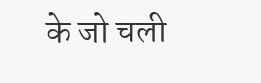के जो चली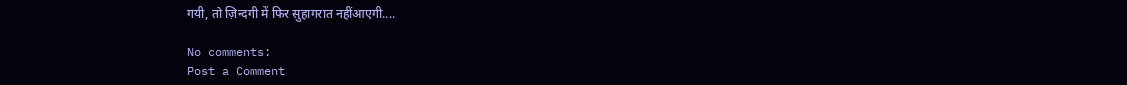गयी, तो ज़िन्दगी में फिर सुहागरात नहींआएगी....

No comments:
Post a Comment